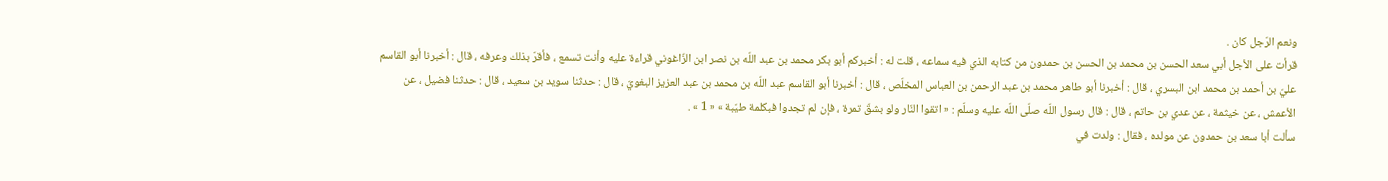ونعم الرّجل كان .
قرأت على الأجل أبي سعد الحسن بن محمد بن الحسن بن حمدون من كتابه الذي فيه سماعه ، قلت له : أخبركم أبو بكر محمد بن عبد اللّه بن نصر ابن الزّاغوني قراءة عليه وأنت تسمع ، فأقرّ بذلك وعرفه ، قال : أخبرنا أبو القاسم عليّ بن أحمد بن محمد ابن البسري ، قال : أخبرنا أبو طاهر محمد بن عبد الرحمن بن العباس المخلّص ، قال : أخبرنا أبو القاسم عبد اللّه بن محمد بن عبد العزيز البغويّ ، قال : حدثنا سويد بن سعيد ، قال : حدثنا فضيل ، عن الأعمش ، عن خيثمة ، عن عدي بن حاتم ، قال : قال رسول اللّه صلّى اللّه عليه وسلّم : « اتقوا النّار ولو بشقّ تمرة ، فإن لم تجدوا فبكلمة طيّبة » « 1 » .
سألت أبا سعد بن حمدون عن مولده ، فقال : ولدت في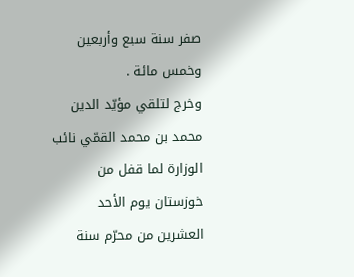صفر سنة سبع وأربعين وخمس مائة .
وخرج لتلقي مؤيّد الدين محمد بن محمد القمّي نائب الوزارة لما قفل من خوزستان يوم الأحد العشرين من محرّم سنة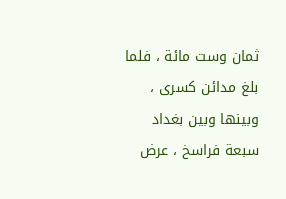ثمان وست مائة ، فلما بلغ مدائن كسرى ، وبينها وبين بغداد سبعة فراسخ ، عرض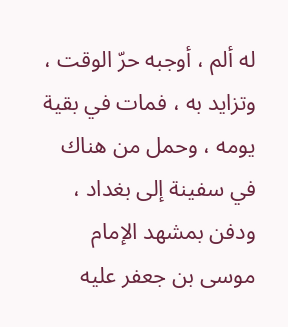له ألم ، أوجبه حرّ الوقت ، وتزايد به ، فمات في بقية يومه ، وحمل من هناك في سفينة إلى بغداد ، ودفن بمشهد الإمام موسى بن جعفر عليه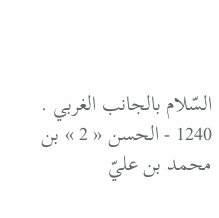السّلام بالجانب الغربي .
1240 - الحسن « 2 » بن محمد بن عليّ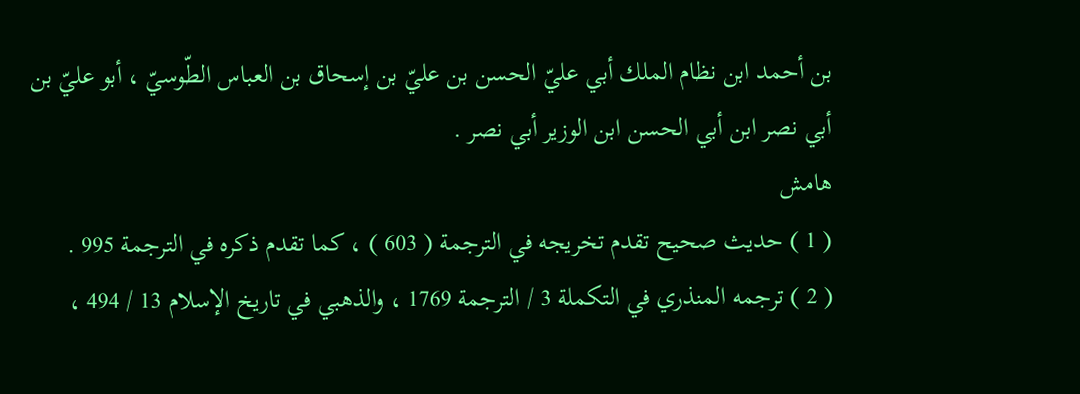بن أحمد ابن نظام الملك أبي عليّ الحسن بن عليّ بن إسحاق بن العباس الطّوسيّ ، أبو عليّ بن أبي نصر ابن أبي الحسن ابن الوزير أبي نصر .
هامش
( 1 ) حديث صحيح تقدم تخريجه في الترجمة ( 603 ) ، كما تقدم ذكره في الترجمة 995 .
( 2 ) ترجمه المنذري في التكملة 3 / الترجمة 1769 ، والذهبي في تاريخ الإسلام 13 / 494 ،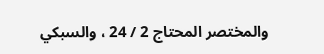والمختصر المحتاج 2 / 24 ، والسبكي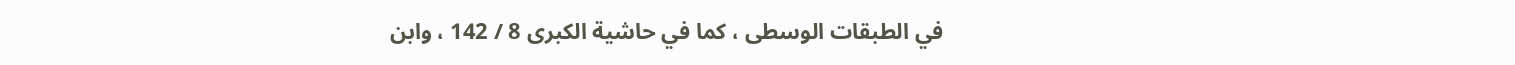في الطبقات الوسطى ، كما في حاشية الكبرى 8 / 142 ، وابن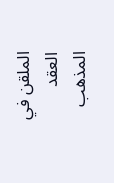الملقن في العقد المذهب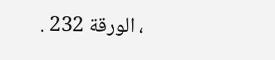، الورقة 232 .